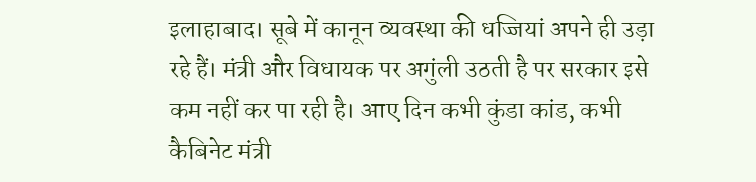इलाहाबाद। सूबे में कानून व्यवस्था की धज्जियां अपने ही उड़ा रहे हैं। मंत्री और विधायक पर अगुंली उठती है पर सरकार इसे कम नहीं कर पा रही है। आए दिन कभी कुंडा कांड, कभी कैबिनेट मंत्री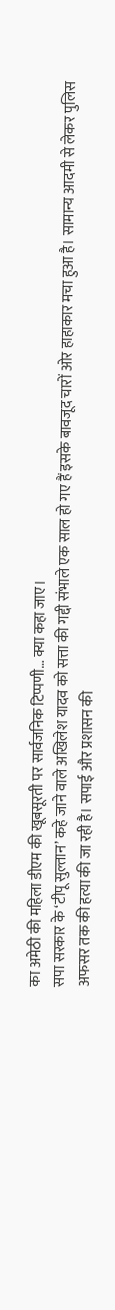का अमेठी की महिला डीएम की खूबसूरती पर सार्वजनिक टिप्पणी… क्या कहा जाए।
सपा सरकार के ‘टीपू सुल्तान’ कहे जाने वाले अखिलेश यादव को सत्ता की गद्दी संभाले एक साल हो गए हैं इसके बावजूद चारों ओर हाहाकार मचा हुआ है। सामान्य आदमी से लेकर पुलिस अफसर तक की हत्या की जा रही है। सपाई और प्रशासन की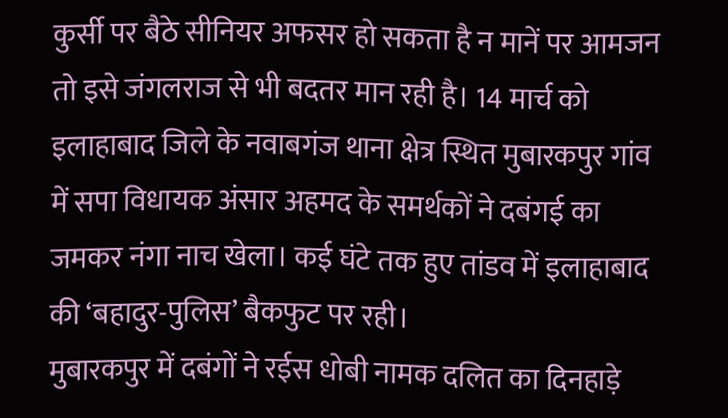कुर्सी पर बैठे सीनियर अफसर हो सकता है न मानें पर आमजन तो इसे जंगलराज से भी बदतर मान रही है। 14 मार्च को इलाहाबाद जिले के नवाबगंज थाना क्षेत्र स्थित मुबारकपुर गांव में सपा विधायक अंसार अहमद के समर्थकों ने दबंगई का जमकर नंगा नाच खेला। कई घंटे तक हुए तांडव में इलाहाबाद की ‘बहादुर-पुलिस’ बैकफुट पर रही।
मुबारकपुर में दबंगों ने रईस धोबी नामक दलित का दिनहाड़े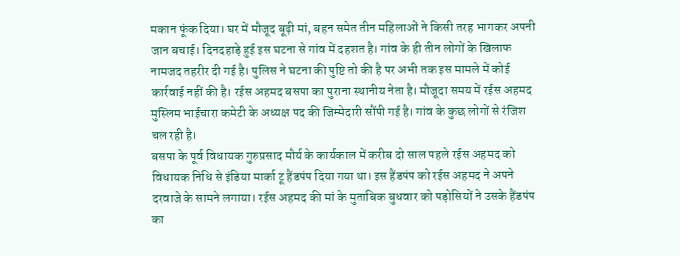मकान फूंक दिया। घर में मौजूद बूढ़ी मां, बहन समेत तीन महिलाओं ने किसी तरह भागकर अपनी जान बचाई। दिनदहाड़े हुई इस घटना से गांव में दहशत है। गांव के ही तीन लोगों के खिलाफ नामजद तहरीर दी गई है। पुलिस ने घटना की पुष्टि तो की है पर अभी तक इस मामले में कोई कार्रवाई नहीं की है। रईस अहमद बसपा का पुराना स्थानीय नेता है। मौजूदा समय में रईस अहमद मुस्लिम भाईचारा कमेटी के अध्यक्ष पद की जिम्मेदारी सौंपी गई है। गांव के कुछ लोगों से रंजिश चल रही है।
बसपा के पूर्व विधायक गुरुप्रसाद मौर्य के कार्यकाल में करीब दो साल पहले रईस अहमद को विधायक निधि से इंडिया मार्का टू हैंडपंप दिया गया था। इस हैंडपंप को रईस अहमद ने अपने दरवाजे के सामने लगाया। रईस अहमद की मां के मुताबिक बुधवार को पड़ोसियों ने उसके हैंडपंप का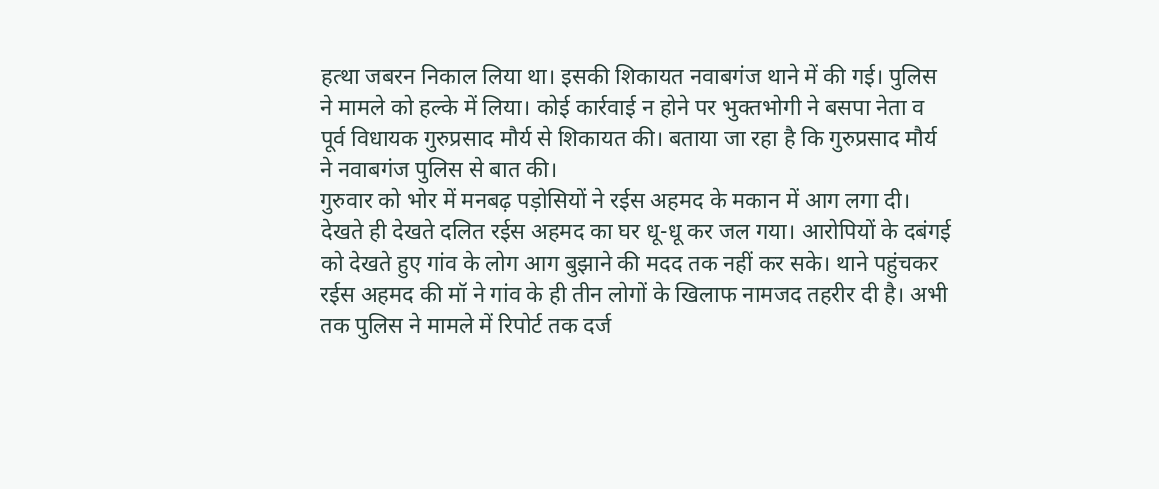हत्था जबरन निकाल लिया था। इसकी शिकायत नवाबगंज थाने में की गई। पुलिस ने मामले को हल्के में लिया। कोई कार्रवाई न होने पर भुक्तभोगी ने बसपा नेता व पूर्व विधायक गुरुप्रसाद मौर्य से शिकायत की। बताया जा रहा है कि गुरुप्रसाद मौर्य ने नवाबगंज पुलिस से बात की।
गुरुवार को भोर में मनबढ़ पड़ोसियों ने रईस अहमद के मकान में आग लगा दी। देखते ही देखते दलित रईस अहमद का घर धू-धू कर जल गया। आरोपियों के दबंगई को देखते हुए गांव के लोग आग बुझाने की मदद तक नहीं कर सके। थाने पहुंचकर रईस अहमद की मॉ ने गांव के ही तीन लोगों के खिलाफ नामजद तहरीर दी है। अभी तक पुलिस ने मामले में रिपोर्ट तक दर्ज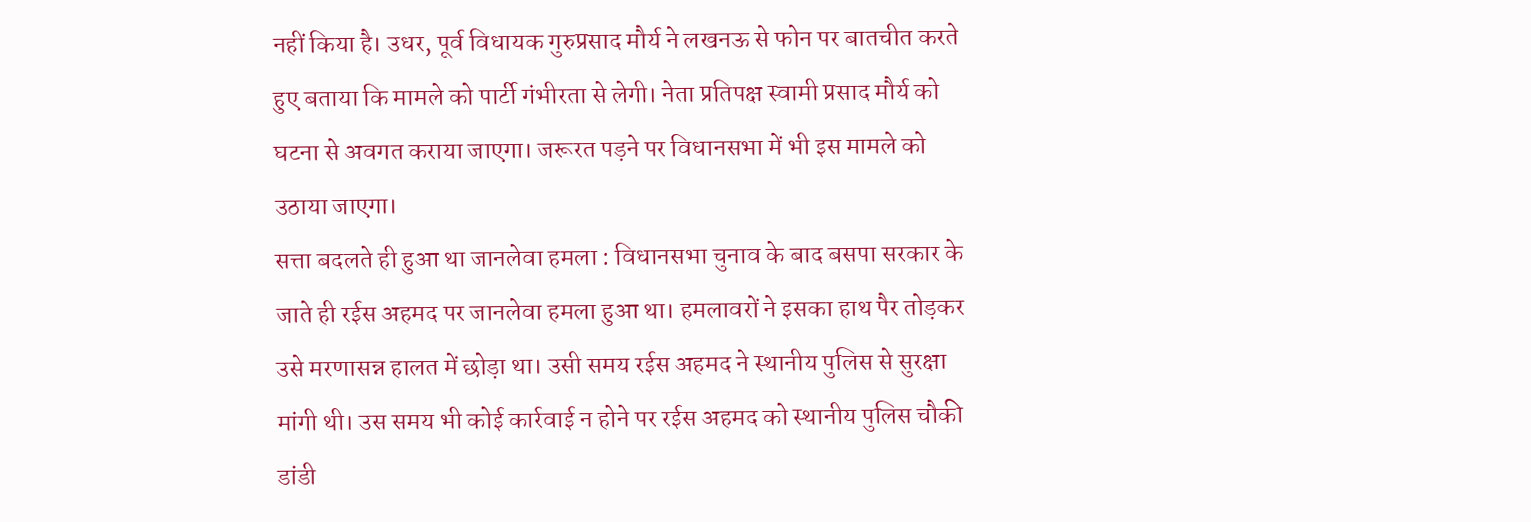नहीं किया है। उधर, पूर्व विधायक गुरुप्रसाद मौर्य ने लखनऊ से फोन पर बातचीत करते हुए बताया कि मामले को पार्टी गंभीरता से लेगी। नेता प्रतिपक्ष स्वामी प्रसाद मौर्य को घटना से अवगत कराया जाएगा। जरूरत पड़ने पर विधानसभा में भी इस मामले को उठाया जाएगा।
सत्ता बदलते ही हुआ था जानलेवा हमला : विधानसभा चुनाव के बाद बसपा सरकार के जाते ही रईस अहमद पर जानलेवा हमला हुआ था। हमलावरों ने इसका हाथ पैर तोड़कर उसे मरणासन्न हालत में छोड़ा था। उसी समय रईस अहमद ने स्थानीय पुलिस से सुरक्षा मांगी थी। उस समय भी कोई कार्रवाई न होने पर रईस अहमद को स्थानीय पुलिस चौकी डांडी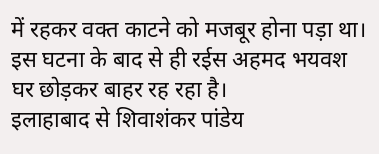में रहकर वक्त काटने को मजबूर होना पड़ा था। इस घटना के बाद से ही रईस अहमद भयवश घर छोड़कर बाहर रह रहा है।
इलाहाबाद से शिवाशंकर पांडेय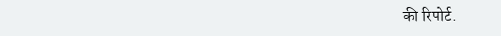की रिपोर्ट.